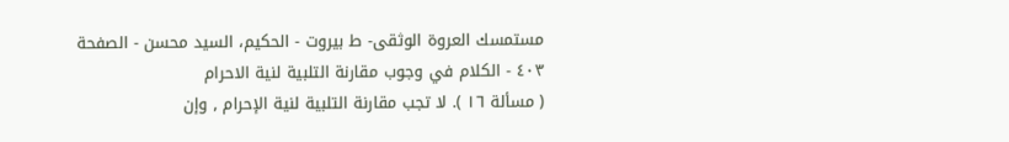مستمسك العروة الوثقى- ط بیروت - الحكيم، السيد محسن - الصفحة ٤٠٣ - الكلام في وجوب مقارنة التلبية لنية الاحرام
( مسألة ١٦ ). لا تجب مقارنة التلبية لنية الإحرام , وإن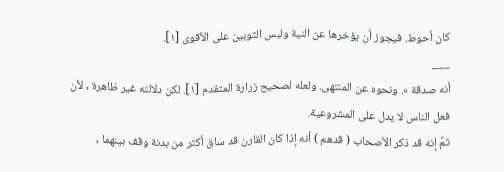كان أحوط. فيجوز أن يؤخرها عن النية ولبس الثوبين على الأقوى [١].
___
أنه صدقة ». ونحوه عن المنتهى. ولعله لصحيح زرارة المتقدم [١]. لكن دلالته غير ظاهرة , لأن فعل الناس لا يدل على المشروعية.
ثمَّ إنه قد ذكر الأصحاب ( قدهم ) أنه إذا كان القارن قد ساق أكثر من بدنة وقف بينهما ,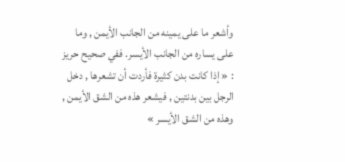وأشعر ما على يمينه من الجانب الأيمن , وما على يساره من الجانب الأيسر. ففي صحيح حريز : « إذا كانت بدن كثيرة فأردت أن تشعرها , دخل الرجل بين بدنتين , فيشعر هذه من الشق الأيمن , وهذه من الشق الأيسر »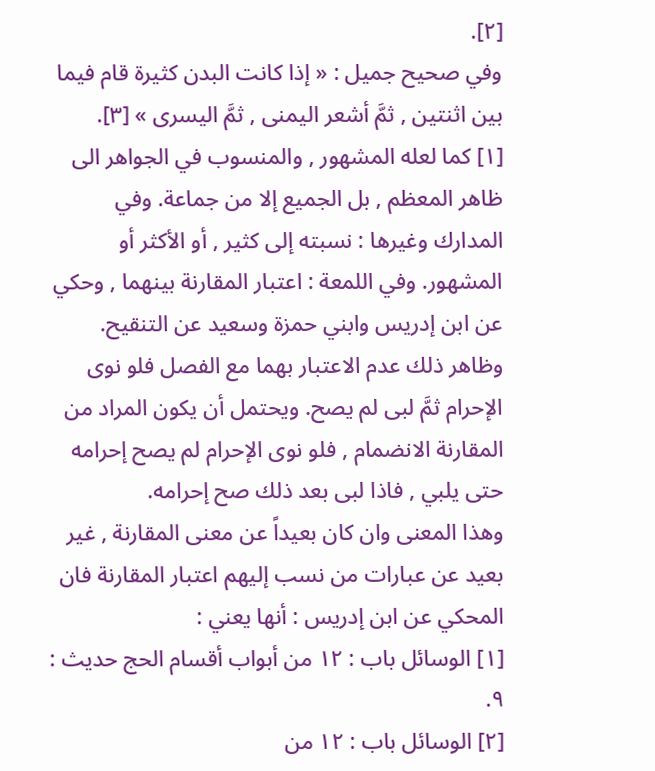[٢].
وفي صحيح جميل : « إذا كانت البدن كثيرة قام فيما بين اثنتين , ثمَّ أشعر اليمنى , ثمَّ اليسرى » [٣].
[١] كما لعله المشهور , والمنسوب في الجواهر الى ظاهر المعظم , بل الجميع إلا من جماعة. وفي المدارك وغيرها : نسبته إلى كثير , أو الأكثر أو المشهور. وفي اللمعة : اعتبار المقارنة بينهما , وحكي عن ابن إدريس وابني حمزة وسعيد عن التنقيح. وظاهر ذلك عدم الاعتبار بهما مع الفصل فلو نوى الإحرام ثمَّ لبى لم يصح. ويحتمل أن يكون المراد من المقارنة الانضمام , فلو نوى الإحرام لم يصح إحرامه حتى يلبي , فاذا لبى بعد ذلك صح إحرامه.
وهذا المعنى وان كان بعيداً عن معنى المقارنة , غير بعيد عن عبارات من نسب إليهم اعتبار المقارنة فان المحكي عن ابن إدريس : أنها يعني :
[١] الوسائل باب : ١٢ من أبواب أقسام الحج حديث : ٩.
[٢] الوسائل باب : ١٢ من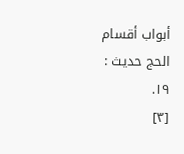أبواب أقسام الحج حديث : ١٩.
[٣]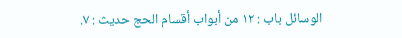الوسائل باب : ١٢ من أبواب أقسام الحج حديث : ٧.